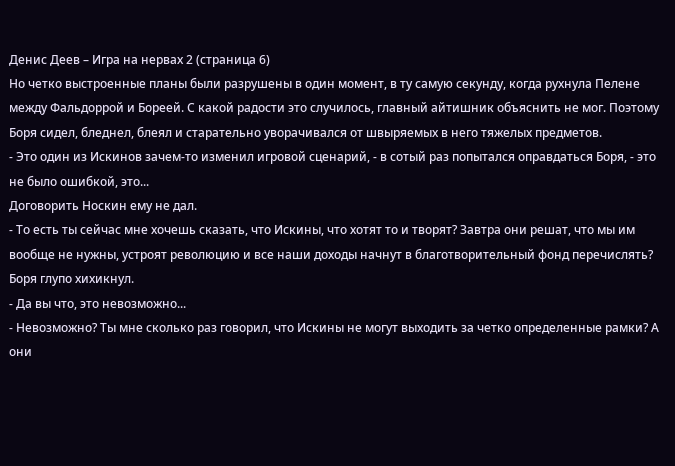Денис Деев – Игра на нервах 2 (страница 6)
Но четко выстроенные планы были разрушены в один момент, в ту самую секунду, когда рухнула Пелене между Фальдоррой и Бореей. С какой радости это случилось, главный айтишник объяснить не мог. Поэтому Боря сидел, бледнел, блеял и старательно уворачивался от швыряемых в него тяжелых предметов.
- Это один из Искинов зачем-то изменил игровой сценарий, - в сотый раз попытался оправдаться Боря, - это не было ошибкой, это...
Договорить Носкин ему не дал.
- То есть ты сейчас мне хочешь сказать, что Искины, что хотят то и творят? Завтра они решат, что мы им вообще не нужны, устроят революцию и все наши доходы начнут в благотворительный фонд перечислять?
Боря глупо хихикнул.
- Да вы что, это невозможно...
- Невозможно? Ты мне сколько раз говорил, что Искины не могут выходить за четко определенные рамки? А они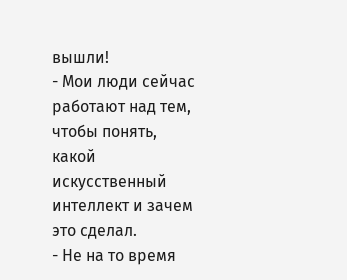вышли!
- Мои люди сейчас работают над тем, чтобы понять, какой искусственный интеллект и зачем это сделал.
- Не на то время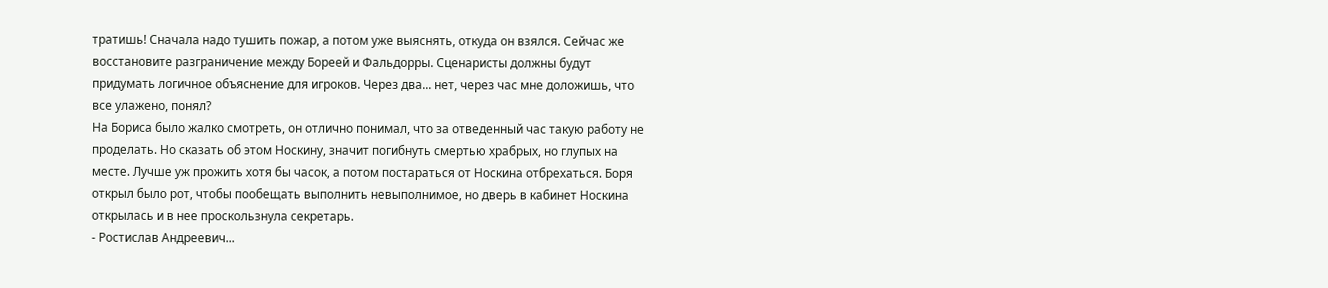тратишь! Сначала надо тушить пожар, а потом уже выяснять, откуда он взялся. Сейчас же восстановите разграничение между Бореей и Фальдорры. Сценаристы должны будут придумать логичное объяснение для игроков. Через два... нет, через час мне доложишь, что все улажено, понял?
На Бориса было жалко смотреть, он отлично понимал, что за отведенный час такую работу не проделать. Но сказать об этом Носкину, значит погибнуть смертью храбрых, но глупых на месте. Лучше уж прожить хотя бы часок, а потом постараться от Носкина отбрехаться. Боря открыл было рот, чтобы пообещать выполнить невыполнимое, но дверь в кабинет Носкина открылась и в нее проскользнула секретарь.
- Ростислав Андреевич...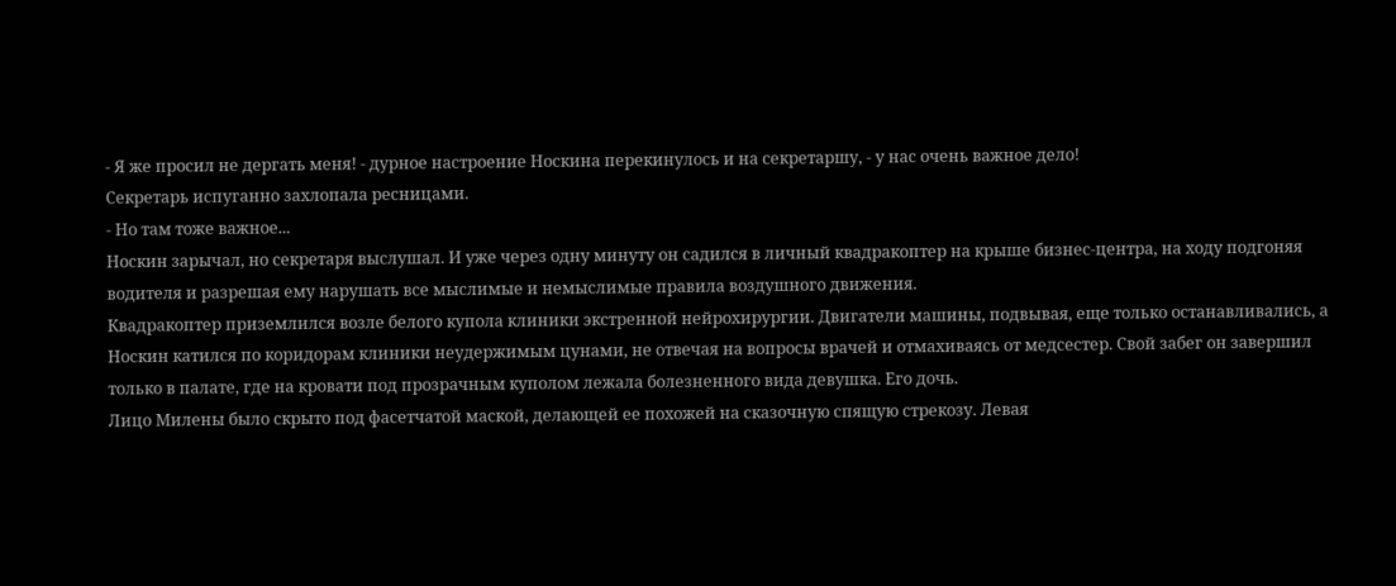- Я же просил не дергать меня! - дурное настроение Носкина перекинулось и на секретаршу, - у нас очень важное дело!
Секретарь испуганно захлопала ресницами.
- Но там тоже важное...
Носкин зарычал, но секретаря выслушал. И уже через одну минуту он садился в личный квадракоптер на крыше бизнес-центра, на ходу подгоняя водителя и разрешая ему нарушать все мыслимые и немыслимые правила воздушного движения.
Квадракоптер приземлился возле белого купола клиники экстренной нейрохирургии. Двигатели машины, подвывая, еще только останавливались, а Носкин катился по коридорам клиники неудержимым цунами, не отвечая на вопросы врачей и отмахиваясь от медсестер. Свой забег он завершил только в палате, где на кровати под прозрачным куполом лежала болезненного вида девушка. Его дочь.
Лицо Милены было скрыто под фасетчатой маской, делающей ее похожей на сказочную спящую стрекозу. Левая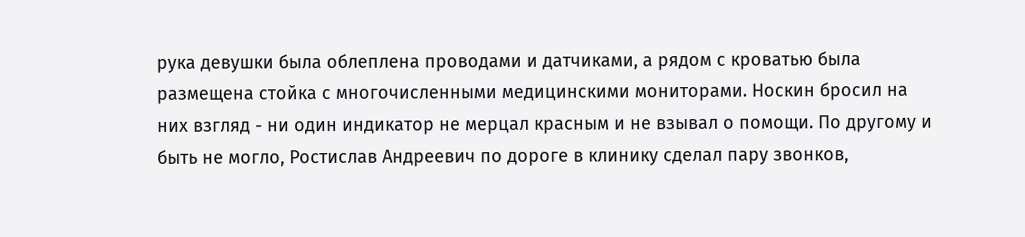рука девушки была облеплена проводами и датчиками, а рядом с кроватью была размещена стойка с многочисленными медицинскими мониторами. Носкин бросил на них взгляд - ни один индикатор не мерцал красным и не взывал о помощи. По другому и быть не могло, Ростислав Андреевич по дороге в клинику сделал пару звонков,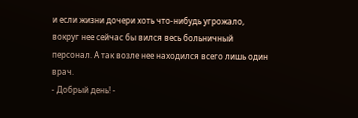и если жизни дочери хоть что-нибудь угрожало, вокруг нее сейчас бы вился весь больничный персонал. А так возле нее находился всего лишь один врач.
- Добрый день! -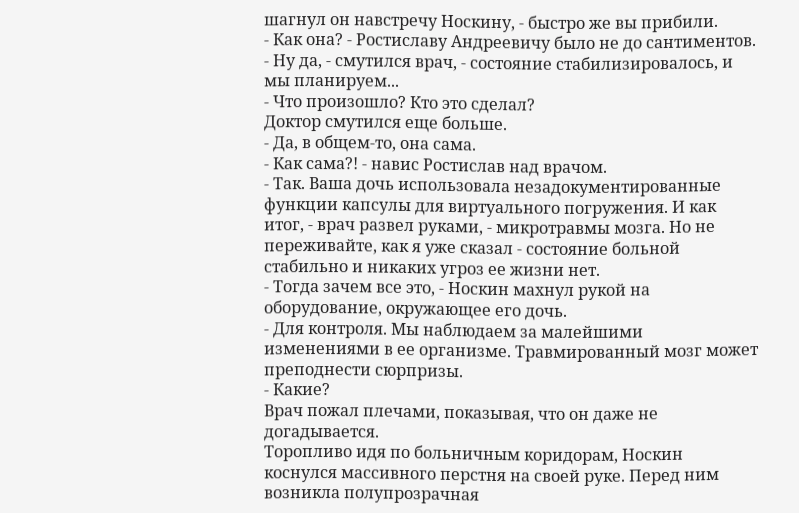шагнул он навстречу Носкину, - быстро же вы прибили.
- Как она? - Ростиславу Андреевичу было не до сантиментов.
- Ну да, - смутился врач, - состояние стабилизировалось, и мы планируем...
- Что произошло? Кто это сделал?
Доктор смутился еще больше.
- Да, в общем-то, она сама.
- Как сама?! - навис Ростислав над врачом.
- Так. Ваша дочь использовала незадокументированные функции капсулы для виртуального погружения. И как итог, - врач развел руками, - микротравмы мозга. Но не переживайте, как я уже сказал - состояние больной стабильно и никаких угроз ее жизни нет.
- Тогда зачем все это, - Носкин махнул рукой на оборудование, окружающее его дочь.
- Для контроля. Мы наблюдаем за малейшими изменениями в ее организме. Травмированный мозг может преподнести сюрпризы.
- Какие?
Врач пожал плечами, показывая, что он даже не догадывается.
Торопливо идя по больничным коридорам, Носкин коснулся массивного перстня на своей руке. Перед ним возникла полупрозрачная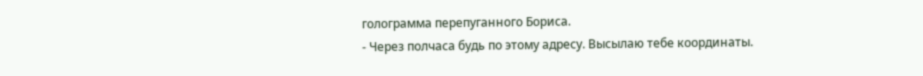голограмма перепуганного Бориса.
- Через полчаса будь по этому адресу. Высылаю тебе координаты.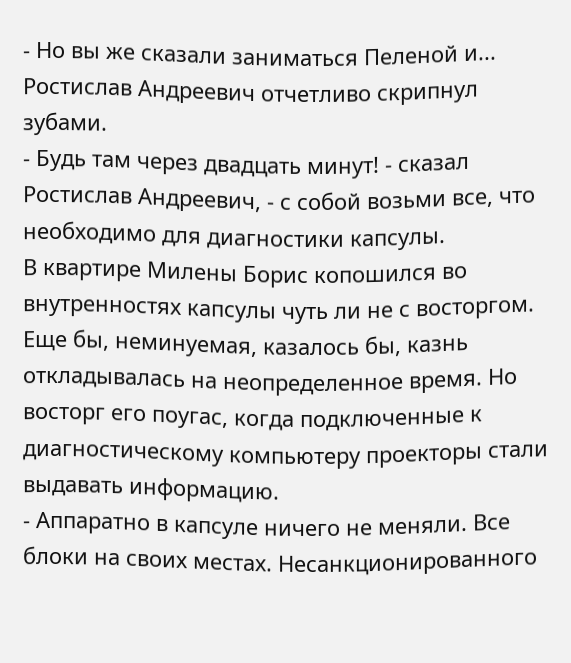- Но вы же сказали заниматься Пеленой и...
Ростислав Андреевич отчетливо скрипнул зубами.
- Будь там через двадцать минут! - сказал Ростислав Андреевич, - с собой возьми все, что необходимо для диагностики капсулы.
В квартире Милены Борис копошился во внутренностях капсулы чуть ли не с восторгом. Еще бы, неминуемая, казалось бы, казнь откладывалась на неопределенное время. Но восторг его поугас, когда подключенные к диагностическому компьютеру проекторы стали выдавать информацию.
- Аппаратно в капсуле ничего не меняли. Все блоки на своих местах. Несанкционированного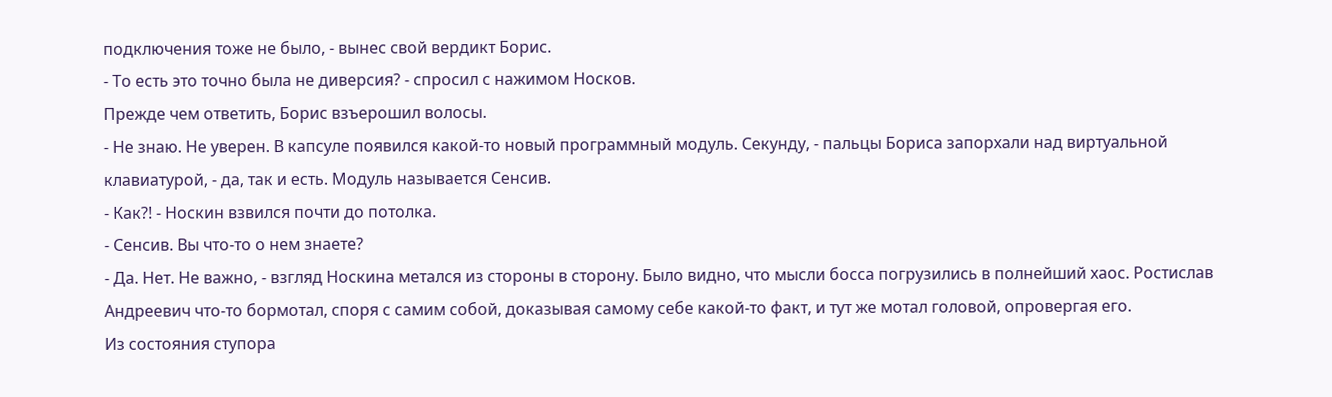подключения тоже не было, - вынес свой вердикт Борис.
- То есть это точно была не диверсия? - спросил с нажимом Носков.
Прежде чем ответить, Борис взъерошил волосы.
- Не знаю. Не уверен. В капсуле появился какой-то новый программный модуль. Секунду, - пальцы Бориса запорхали над виртуальной клавиатурой, - да, так и есть. Модуль называется Сенсив.
- Как?! - Носкин взвился почти до потолка.
- Сенсив. Вы что-то о нем знаете?
- Да. Нет. Не важно, - взгляд Носкина метался из стороны в сторону. Было видно, что мысли босса погрузились в полнейший хаос. Ростислав Андреевич что-то бормотал, споря с самим собой, доказывая самому себе какой-то факт, и тут же мотал головой, опровергая его.
Из состояния ступора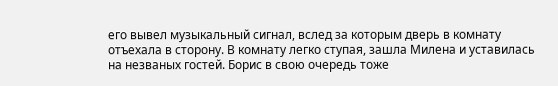его вывел музыкальный сигнал, вслед за которым дверь в комнату отъехала в сторону. В комнату легко ступая, зашла Милена и уставилась на незваных гостей. Борис в свою очередь тоже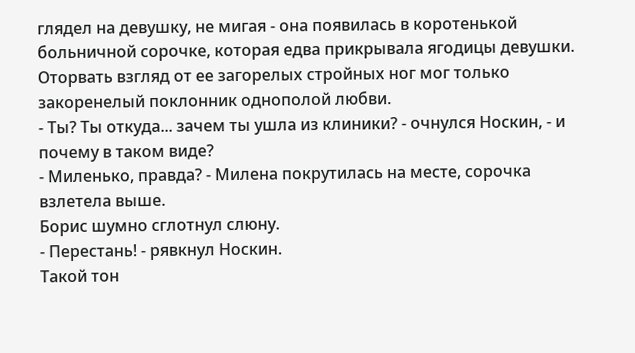глядел на девушку, не мигая - она появилась в коротенькой больничной сорочке, которая едва прикрывала ягодицы девушки. Оторвать взгляд от ее загорелых стройных ног мог только закоренелый поклонник однополой любви.
- Ты? Ты откуда... зачем ты ушла из клиники? - очнулся Носкин, - и почему в таком виде?
- Миленько, правда? - Милена покрутилась на месте, сорочка взлетела выше.
Борис шумно сглотнул слюну.
- Перестань! - рявкнул Носкин.
Такой тон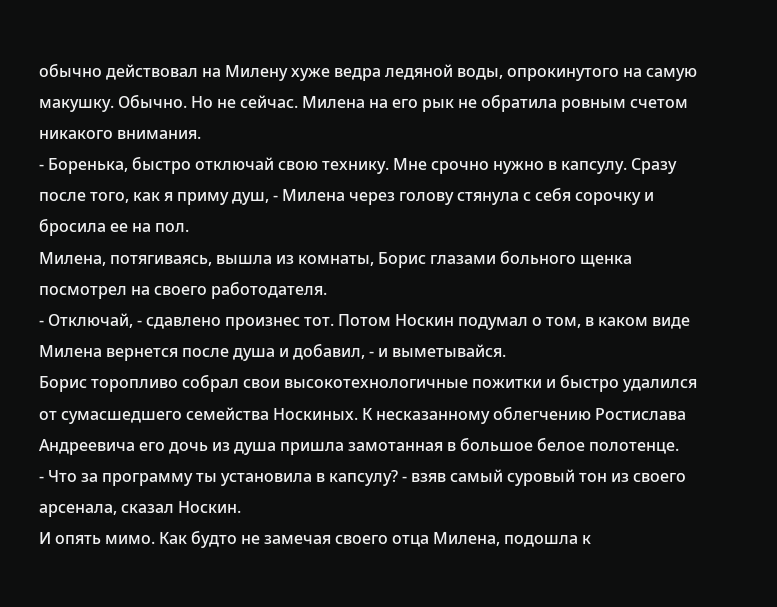обычно действовал на Милену хуже ведра ледяной воды, опрокинутого на самую макушку. Обычно. Но не сейчас. Милена на его рык не обратила ровным счетом никакого внимания.
- Боренька, быстро отключай свою технику. Мне срочно нужно в капсулу. Сразу после того, как я приму душ, - Милена через голову стянула с себя сорочку и бросила ее на пол.
Милена, потягиваясь, вышла из комнаты, Борис глазами больного щенка посмотрел на своего работодателя.
- Отключай, - сдавлено произнес тот. Потом Носкин подумал о том, в каком виде Милена вернется после душа и добавил, - и выметывайся.
Борис торопливо собрал свои высокотехнологичные пожитки и быстро удалился от сумасшедшего семейства Носкиных. К несказанному облегчению Ростислава Андреевича его дочь из душа пришла замотанная в большое белое полотенце.
- Что за программу ты установила в капсулу? - взяв самый суровый тон из своего арсенала, сказал Носкин.
И опять мимо. Как будто не замечая своего отца Милена, подошла к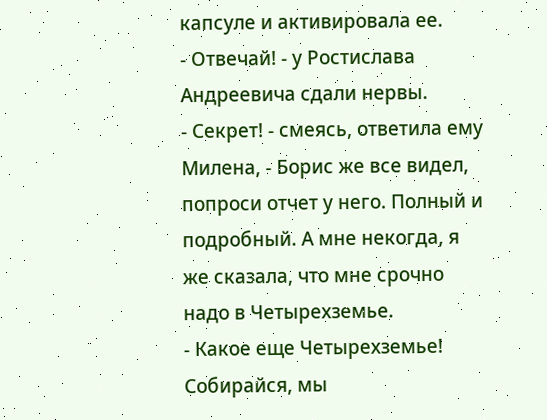капсуле и активировала ее.
- Отвечай! - у Ростислава Андреевича сдали нервы.
- Секрет! - смеясь, ответила ему Милена, - Борис же все видел, попроси отчет у него. Полный и подробный. А мне некогда, я же сказала, что мне срочно надо в Четырехземье.
- Какое еще Четырехземье! Собирайся, мы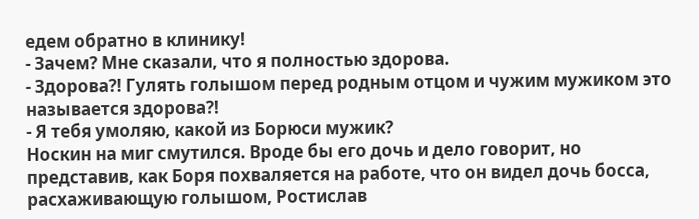едем обратно в клинику!
- Зачем? Мне сказали, что я полностью здорова.
- Здорова?! Гулять голышом перед родным отцом и чужим мужиком это называется здорова?!
- Я тебя умоляю, какой из Борюси мужик?
Носкин на миг смутился. Вроде бы его дочь и дело говорит, но представив, как Боря похваляется на работе, что он видел дочь босса, расхаживающую голышом, Ростислав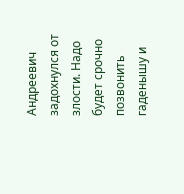Андреевич задохнулся от злости. Надо будет срочно позвонить гаденышу и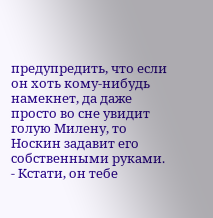предупредить, что если он хоть кому-нибудь намекнет, да даже просто во сне увидит голую Милену, то Носкин задавит его собственными руками.
- Кстати, он тебе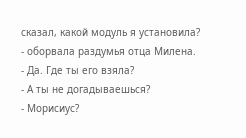сказал, какой модуль я установила? - оборвала раздумья отца Милена.
- Да. Где ты его взяла?
- А ты не догадываешься?
- Морисиус?